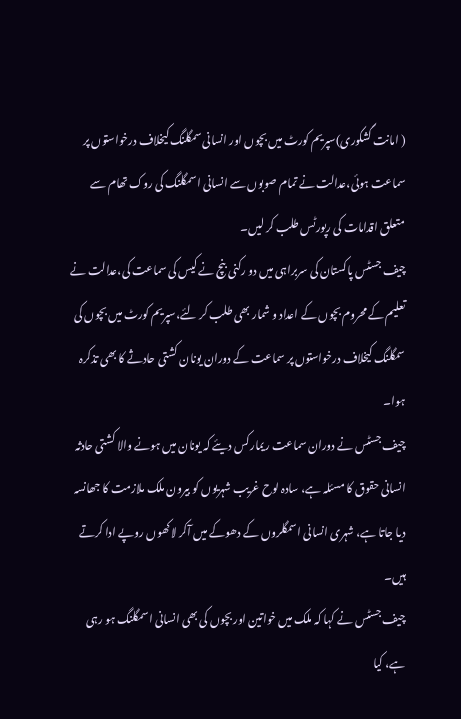( امانت گشکوری)سپریم کورٹ میں بچوں اور انسانی سمگلنگ کیخلاف درخواستوں پر سماعت ہوئی،عدالت نے تمام صوبوں سے انسانی اسمگلنگ کی روک تھام سے متعلق اقدامات کی رپورٹس طلب کر لیں۔
چیف جسٹس پاکستان کی سربراہی میں دو رکنی بنچ نے کیس کی سماعت کی،عدالت نے تعلیم کے محروم بچوں کے اعداد و شمار بھی طلب کر لئے،سپریم کورٹ میں بچوں کی سمگلنگ کیخلاف درخواستوں پر سماعت کے دوران یونان کشتی حادثے کا بھی تذکرہ ہوا۔
چیف جسٹس نے دوران سماعت ریمارکس دیئے کہ یونان میں ہونے والا کشتی حادثہ انسانی حقوق کا مسئلہ ہے، سادہ لوح غریب شہریوں کو بیرون ملک ملازمت کا جھانسہ دیا جاتا ہے، شہری انسانی اسمگلروں کے دھوکے میں آکر لاکھوں روپے ادا کرتے ہیں۔
چیف جسٹس نے کہا کہ ملک میں خواتین اور بچوں کی بھی انسانی اسمگلنگ ہو رہی ہے، کیا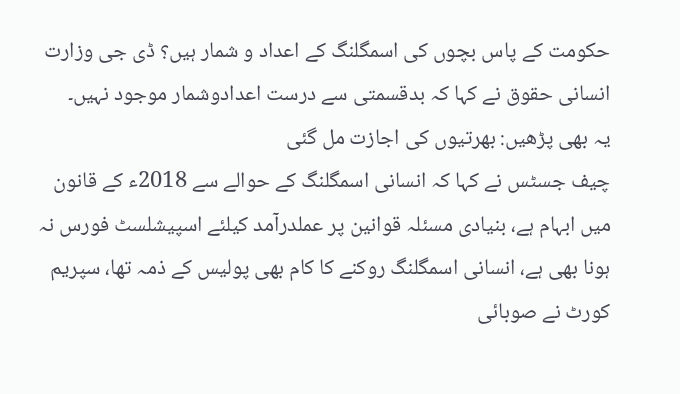حکومت کے پاس بچوں کی اسمگلنگ کے اعداد و شمار ہیں؟ ڈی جی وزارت انسانی حقوق نے کہا کہ بدقسمتی سے درست اعدادوشمار موجود نہیں۔
یہ بھی پڑھیں: بھرتیوں کی اجازت مل گئی
چیف جسٹس نے کہا کہ انسانی اسمگلنگ کے حوالے سے 2018ء کے قانون میں ابہام ہے، بنیادی مسئلہ قوانین پر عملدرآمد کیلئے اسپیشلسٹ فورس نہ ہونا بھی ہے، انسانی اسمگلنگ روکنے کا کام بھی پولیس کے ذمہ تھا، سپریم کورٹ نے صوبائی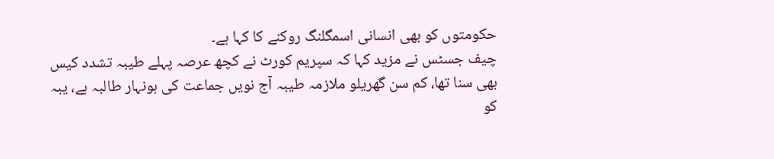حکومتوں کو بھی انسانی اسمگلنگ روکنے کا کہا ہے۔
چیف جسٹس نے مزید کہا کہ سپریم کورٹ نے کچھ عرصہ پہلے طیبہ تشدد کیس بھی سنا تھا، کم سن گھریلو ملازمہ طیبہ آج نویں جماعت کی ہونہار طالبہ ہے، یبہ کو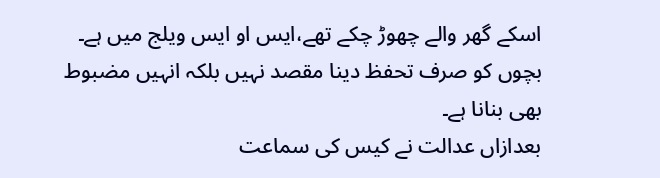اسکے گھر والے چھوڑ چکے تھے،ایس او ایس ویلج میں ہے۔ بچوں کو صرف تحفظ دینا مقصد نہیں بلکہ انہیں مضبوط بھی بنانا ہے۔
بعدازاں عدالت نے کیس کی سماعت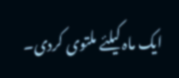ایک ماہ کیلئے ملتوی کردی۔